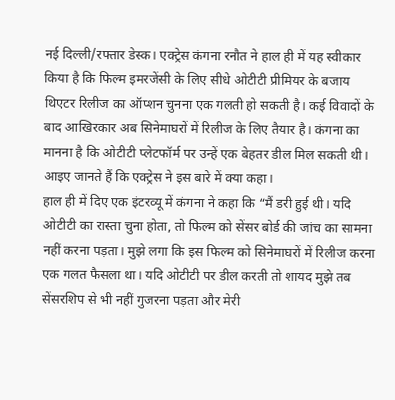नई दिल्ली/रफ्तार डेस्क। एक्ट्रेस कंगना रनौत ने हाल ही में यह स्वीकार किया है कि फिल्म इमरजेंसी के लिए सीधे ओटीटी प्रीमियर के बजाय थिएटर रिलीज का ऑप्शन चुनना एक गलती हो सकती है। कई विवादों के बाद आखिरकार अब सिनेमाघरों में रिलीज के लिए तैयार है। कंगना का मानना है कि ओटीटी प्लेटफॉर्म पर उन्हें एक बेहतर डील मिल सकती थी। आइए जानते हैं कि एक्ट्रेस ने इस बारे में क्या कहा।
हाल ही में दिए एक इंटरव्यू में कंगना ने कहा कि “मैं डरी हुई थी। यदि ओटीटी का रास्ता चुना होता, तो फिल्म को सेंसर बोर्ड की जांच का सामना नहीं करना पड़ता। मुझे लगा कि इस फिल्म को सिनेमाघरों में रिलीज करना एक गलत फैसला था। यदि ओटीटी पर डील करती तो शायद मुझे तब सेंसरशिप से भी नहीं गुजरना पड़ता और मेरी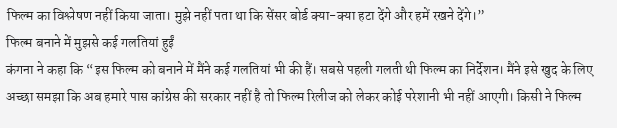फिल्म का विश्लेषण नहीं किया जाता। मुझे नहीं पता था कि सेंसर बोर्ड क्या-क्या हटा देंगे और हमें रखने देंगे।”
फिल्म बनाने में मुझसे कई गलतियां हुईं
कंगना ने कहा कि “इस फिल्म को बनाने में मैंने कई गलतियां भी की हैं। सबसे पहली गलती थी फिल्म का निर्देशन। मैंने इसे खुद के लिए अच्छा समझा कि अब हमारे पास कांग्रेस की सरकार नहीं है तो फिल्म रिलीज को लेकर कोई परेशानी भी नहीं आएगी। किसी ने फिल्म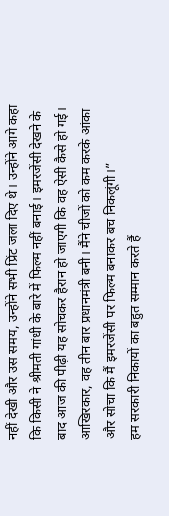नहीं देखी और उस समय, उन्होंने सभी प्रिंट जला दिए थे। उन्होंने आगे कहा कि किसी ने श्रीमती गांधी के बारे में फिल्म नहीं बनाई। इमरजेंसी देखने के बाद आज की पीढ़ी यह सोचकर हैरान हो जाएगी कि वह ऐसी कैसे हो गई। आखिरकार, वह तीन बार प्रधानमंत्री बनी। मैंने चीजों को कम करके आंका और सोचा कि मैं इमरजेंसी पर फिल्म बनाकर बच निकलूंगी।”
हम सरकारी निकायों का बहुत सम्मान करते हैं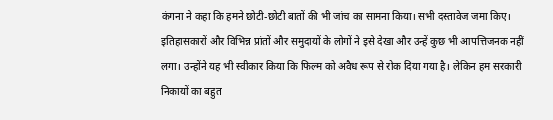कंगना ने कहा कि हमने छोटी-छोटी बातों की भी जांच का सामना किया। सभी दस्तावेज जमा किए। इतिहासकारों और विभिन्न प्रांतों और समुदायों के लोगों ने इसे देखा और उन्हें कुछ भी आपत्तिजनक नहीं लगा। उन्होंने यह भी स्वीकार किया कि फिल्म को अवैध रूप से रोक दिया गया है। लेकिन हम सरकारी निकायों का बहुत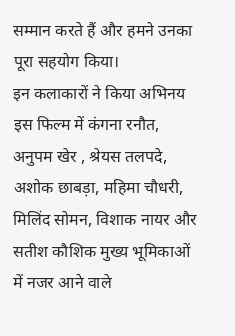सम्मान करते हैं और हमने उनका पूरा सहयोग किया।
इन कलाकारों ने किया अभिनय
इस फिल्म में कंगना रनौत, अनुपम खेर , श्रेयस तलपदे, अशोक छाबड़ा, महिमा चौधरी, मिलिंद सोमन, विशाक नायर और सतीश कौशिक मुख्य भूमिकाओं में नजर आने वाले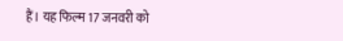हैं। यह फिल्म 17 जनवरी को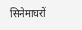सिनेमाघरों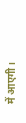में आएगी।